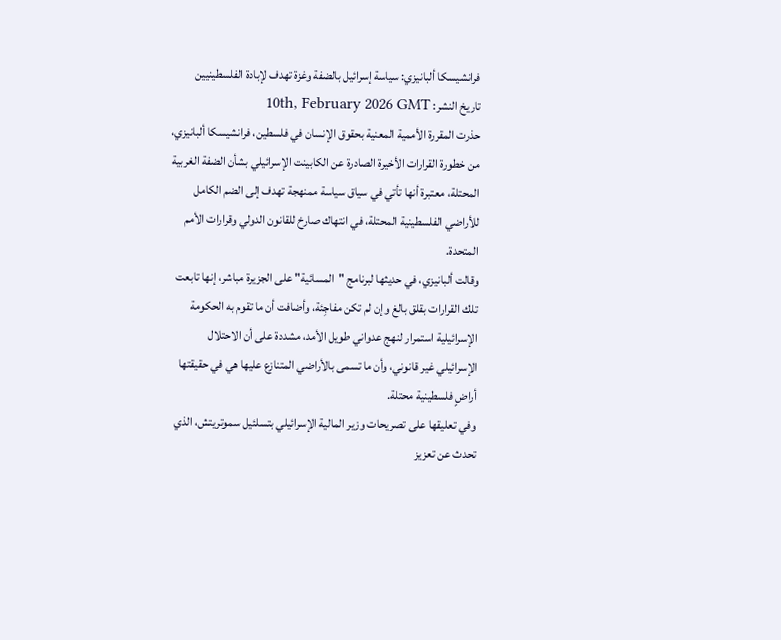فرانشيسكا ألبانيزي: سياسة إسرائيل بالضفة وغزة تهدف لإبادة الفلسطينيين
تاريخ النشر: 10th, February 2026 GMT
حذرت المقررة الأممية المعنية بحقوق الإنسان في فلسطين، فرانشيسكا ألبانيزي، من خطورة القرارات الأخيرة الصادرة عن الكابينت الإسرائيلي بشأن الضفة الغربية المحتلة، معتبرة أنها تأتي في سياق سياسة ممنهجة تهدف إلى الضم الكامل للأراضي الفلسطينية المحتلة، في انتهاك صارخ للقانون الدولي وقرارات الأمم المتحدة.
وقالت ألبانيزي، في حديثها لبرنامج "المسائية" على الجزيرة مباشر، إنها تابعت تلك القرارات بقلق بالغ وإن لم تكن مفاجِئة، وأضافت أن ما تقوم به الحكومة الإسرائيلية استمرار لنهج عدواني طويل الأمد، مشددة على أن الاحتلال الإسرائيلي غير قانوني، وأن ما تسمى بالأراضي المتنازع عليها هي في حقيقتها أراضٍ فلسطينية محتلة.
وفي تعليقها على تصريحات وزير المالية الإسرائيلي بتسلئيل سموتريتش، الذي تحدث عن تعزيز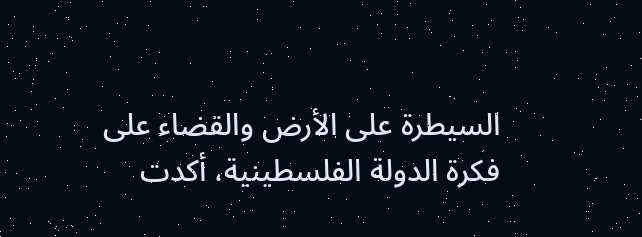السيطرة على الأرض والقضاء على فكرة الدولة الفلسطينية، أكدت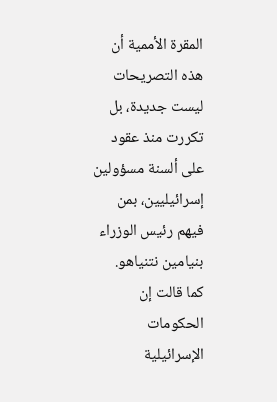المقرة الأممية أن هذه التصريحات ليست جديدة، بل تكررت منذ عقود على ألسنة مسؤولين إسرائيليين، بمن فيهم رئيس الوزراء بنيامين نتنياهو.
كما قالت إن الحكومات الإسرائيلية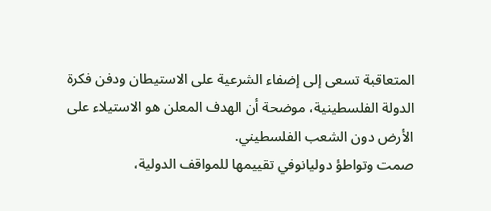المتعاقبة تسعى إلى إضفاء الشرعية على الاستيطان ودفن فكرة الدولة الفلسطينية، موضحة أن الهدف المعلن هو الاستيلاء على الأرض دون الشعب الفلسطيني.
صمت وتواطؤ دوليانوفي تقييمها للمواقف الدولية،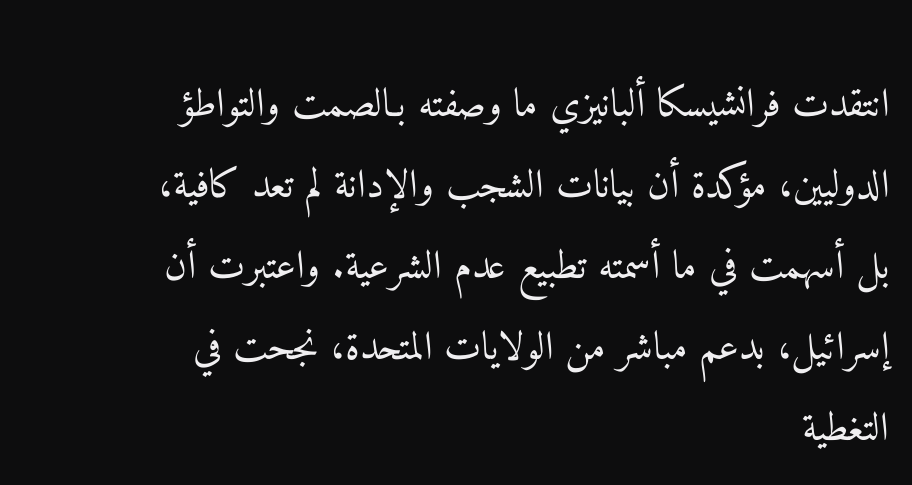انتقدت فرانشيسكا ألبانيزي ما وصفته بـالصمت والتواطؤ الدوليين، مؤكدة أن بيانات الشجب والإدانة لم تعد كافية، بل أسهمت في ما أسمته تطبيع عدم الشرعية. واعتبرت أن إسرائيل، بدعم مباشر من الولايات المتحدة، نجحت في التغطية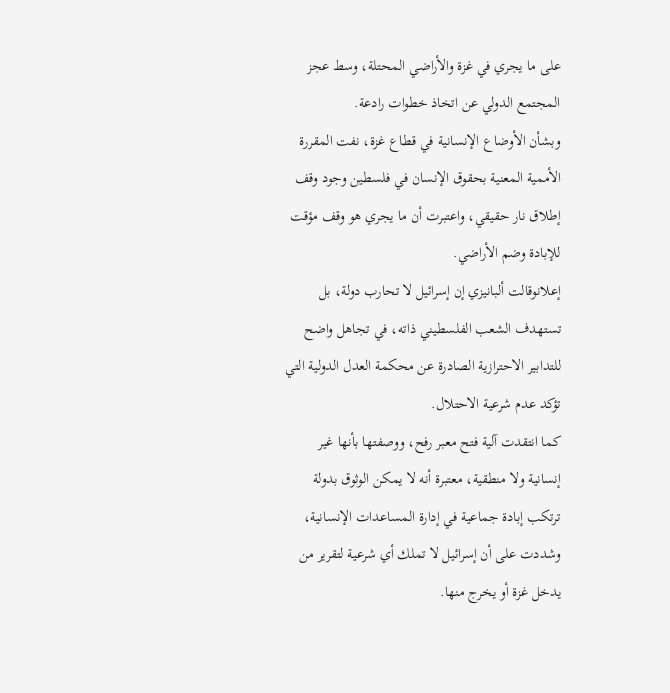على ما يجري في غزة والأراضي المحتلة، وسط عجز المجتمع الدولي عن اتخاذ خطوات رادعة.
وبشأن الأوضاع الإنسانية في قطاع غزة، نفت المقررة الأممية المعنية بحقوق الإنسان في فلسطين وجود وقف إطلاق نار حقيقي، واعتبرت أن ما يجري هو وقف مؤقت للإبادة وضم الأراضي.
إعلانوقالت ألبانيزي إن إسرائيل لا تحارب دولة، بل تستهدف الشعب الفلسطيني ذاته، في تجاهل واضح للتدابير الاحترازية الصادرة عن محكمة العدل الدولية التي تؤكد عدم شرعية الاحتلال.
كما انتقدت آلية فتح معبر رفح، ووصفتها بأنها غير إنسانية ولا منطقية، معتبرة أنه لا يمكن الوثوق بدولة ترتكب إبادة جماعية في إدارة المساعدات الإنسانية، وشددت على أن إسرائيل لا تملك أي شرعية لتقرير من يدخل غزة أو يخرج منها.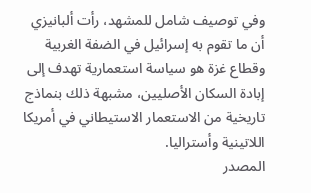وفي توصيف شامل للمشهد، رأت ألبانيزي أن ما تقوم به إسرائيل في الضفة الغربية وقطاع غزة هو سياسة استعمارية تهدف إلى إبادة السكان الأصليين، مشبهة ذلك بنماذج تاريخية من الاستعمار الاستيطاني في أمريكا اللاتينية وأستراليا.
المصدر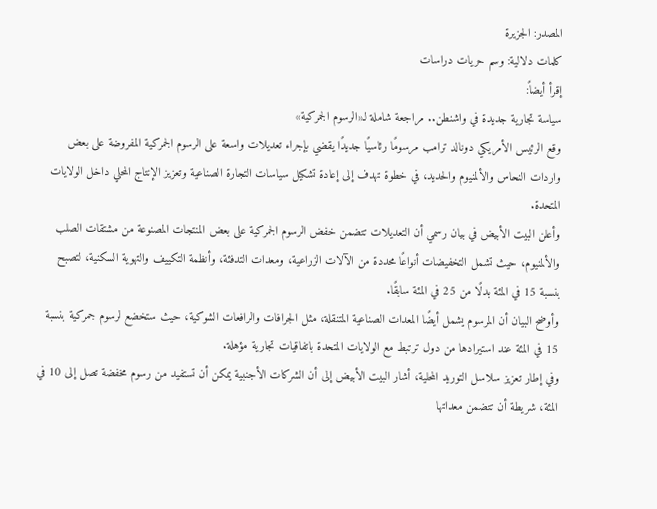المصدر: الجزيرة
كلمات دلالية: وسم حريات دراسات
إقرأ أيضاً:
سياسة تجارية جديدة في واشنطن.. مراجعة شاملة لـ«الرسوم الجمركية»
وقع الرئيس الأمريكي دونالد ترامب مرسومًا رئاسيًا جديدًا يقضي بإجراء تعديلات واسعة على الرسوم الجمركية المفروضة على بعض واردات النحاس والألمنيوم والحديد، في خطوة تهدف إلى إعادة تشكيل سياسات التجارة الصناعية وتعزيز الإنتاج المحلي داخل الولايات المتحدة.
وأعلن البيت الأبيض في بيان رسمي أن التعديلات تتضمن خفض الرسوم الجمركية على بعض المنتجات المصنوعة من مشتقات الصلب والألمنيوم، حيث تشمل التخفيضات أنواعًا محددة من الآلات الزراعية، ومعدات التدفئة، وأنظمة التكييف والتهوية السكنية، لتصبح بنسبة 15 في المئة بدلًا من 25 في المئة سابقًا.
وأوضح البيان أن المرسوم يشمل أيضًا المعدات الصناعية المتنقلة، مثل الجرافات والرافعات الشوكية، حيث ستخضع لرسوم جمركية بنسبة 15 في المئة عند استيرادها من دول ترتبط مع الولايات المتحدة باتفاقيات تجارية مؤهلة.
وفي إطار تعزيز سلاسل التوريد المحلية، أشار البيت الأبيض إلى أن الشركات الأجنبية يمكن أن تستفيد من رسوم مخفضة تصل إلى 10 في المئة، شريطة أن تتضمن معداتها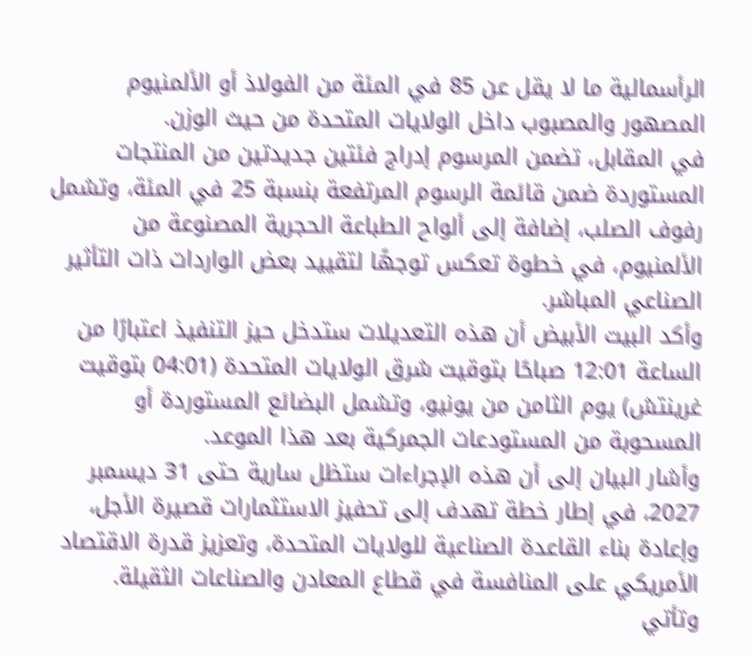الرأسمالية ما لا يقل عن 85 في المئة من الفولاذ أو الألمنيوم المصهور والمصبوب داخل الولايات المتحدة من حيث الوزن.
في المقابل، تضمن المرسوم إدراج فئتين جديدتين من المنتجات المستوردة ضمن قائمة الرسوم المرتفعة بنسبة 25 في المئة، وتشمل رفوف الصلب، إضافة إلى ألواح الطباعة الحجرية المصنوعة من الألمنيوم، في خطوة تعكس توجهًا لتقييد بعض الواردات ذات التأثير الصناعي المباشر.
وأكد البيت الأبيض أن هذه التعديلات ستدخل حيز التنفيذ اعتبارًا من الساعة 12:01 صباحًا بتوقيت شرق الولايات المتحدة (04:01 بتوقيت غرينتش) يوم الثامن من يونيو، وتشمل البضائع المستوردة أو المسحوبة من المستودعات الجمركية بعد هذا الموعد.
وأشار البيان إلى أن هذه الإجراءات ستظل سارية حتى 31 ديسمبر 2027، في إطار خطة تهدف إلى تحفيز الاستثمارات قصيرة الأجل، وإعادة بناء القاعدة الصناعية للولايات المتحدة، وتعزيز قدرة الاقتصاد الأمريكي على المنافسة في قطاع المعادن والصناعات الثقيلة.
وتأتي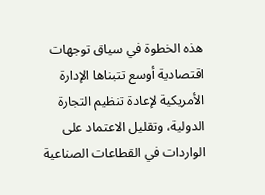هذه الخطوة في سياق توجهات اقتصادية أوسع تتبناها الإدارة الأمريكية لإعادة تنظيم التجارة الدولية، وتقليل الاعتماد على الواردات في القطاعات الصناعية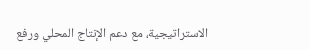الاستراتيجية، مع دعم الإنتاج المحلي ورفع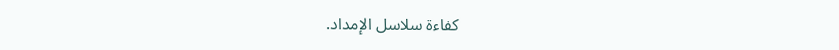كفاءة سلاسل الإمداد.